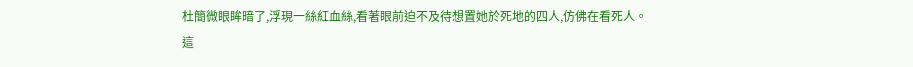杜簡微眼眸暗了,浮現一絲紅血絲,看著眼前迫不及待想置她於死地的四人,仿佛在看死人。
這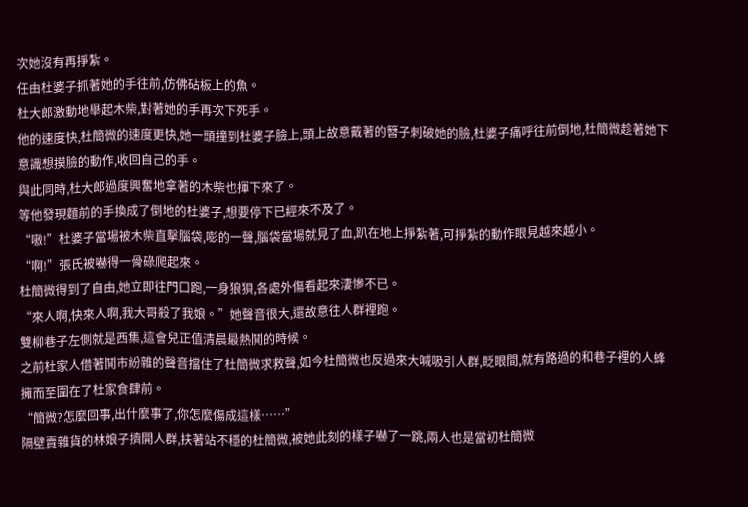次她沒有再掙紮。
任由杜婆子抓著她的手往前,仿佛砧板上的魚。
杜大郎激動地舉起木柴,對著她的手再次下死手。
他的速度快,杜簡微的速度更快,她一頭撞到杜婆子臉上,頭上故意戴著的簪子刺破她的臉,杜婆子痛呼往前倒地,杜簡微趁著她下意識想摸臉的動作,收回自己的手。
與此同時,杜大郎過度興奮地拿著的木柴也揮下來了。
等他發現麵前的手換成了倒地的杜婆子,想要停下已經來不及了。
“嗷!”杜婆子當場被木柴直擊腦袋,嘭的一聲,腦袋當場就見了血,趴在地上掙紮著,可掙紮的動作眼見越來越小。
“啊!”張氏被嚇得一骨碌爬起來。
杜簡微得到了自由,她立即往門口跑,一身狼狽,各處外傷看起來淒慘不已。
“來人啊,快來人啊,我大哥殺了我娘。”她聲音很大,還故意往人群裡跑。
雙柳巷子左側就是西集,這會兒正值清晨最熱鬨的時候。
之前杜家人借著鬨市紛雜的聲音擋住了杜簡微求救聲,如今杜簡微也反過來大喊吸引人群,眨眼間,就有路過的和巷子裡的人蜂擁而至圍在了杜家食肆前。
“簡微?怎麼回事,出什麼事了,你怎麼傷成這樣……”
隔壁賣雜貨的林娘子擠開人群,扶著站不穩的杜簡微,被她此刻的樣子嚇了一跳,兩人也是當初杜簡微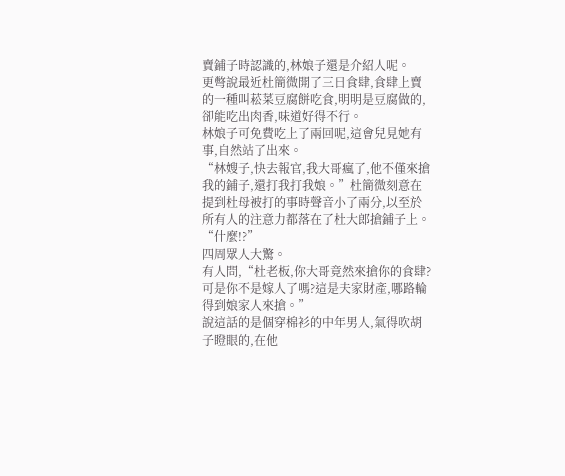賣鋪子時認識的,林娘子還是介紹人呢。
更彆說最近杜簡微開了三日食肆,食肆上賣的一種叫菘菜豆腐餅吃食,明明是豆腐做的,卻能吃出肉香,味道好得不行。
林娘子可免費吃上了兩回呢,這會兒見她有事,自然站了出來。
“林嫂子,快去報官,我大哥瘋了,他不僅來搶我的鋪子,還打我打我娘。”杜簡微刻意在提到杜母被打的事時聲音小了兩分,以至於所有人的注意力都落在了杜大郎搶鋪子上。
“什麼!?”
四周眾人大驚。
有人問,“杜老板,你大哥竟然來搶你的食肆?可是你不是嫁人了嗎?這是夫家財產,哪路輪得到娘家人來搶。”
說這話的是個穿棉衫的中年男人,氣得吹胡子瞪眼的,在他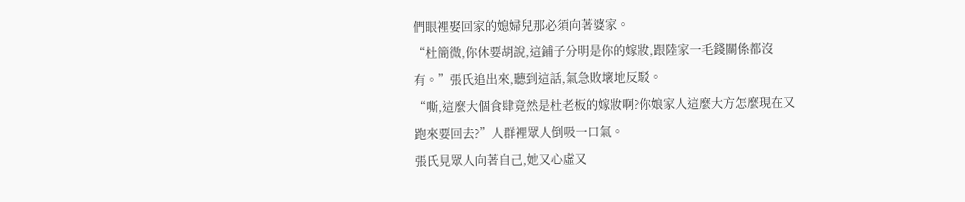們眼裡娶回家的媳婦兒那必須向著婆家。
“杜簡微,你休要胡說,這鋪子分明是你的嫁妝,跟陸家一毛錢關係都沒有。”張氏追出來,聽到這話,氣急敗壞地反駁。
“嘶,這麼大個食肆竟然是杜老板的嫁妝啊?你娘家人這麼大方怎麼現在又跑來要回去?”人群裡眾人倒吸一口氣。
張氏見眾人向著自己,她又心虛又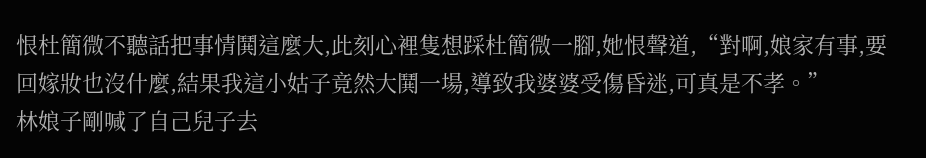恨杜簡微不聽話把事情鬨這麼大,此刻心裡隻想踩杜簡微一腳,她恨聲道,“對啊,娘家有事,要回嫁妝也沒什麼,結果我這小姑子竟然大鬨一場,導致我婆婆受傷昏迷,可真是不孝。”
林娘子剛喊了自己兒子去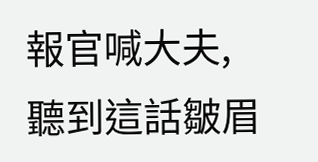報官喊大夫,聽到這話皺眉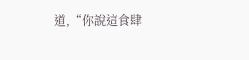道,“你說這食肆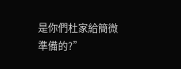是你們杜家給簡微準備的?”